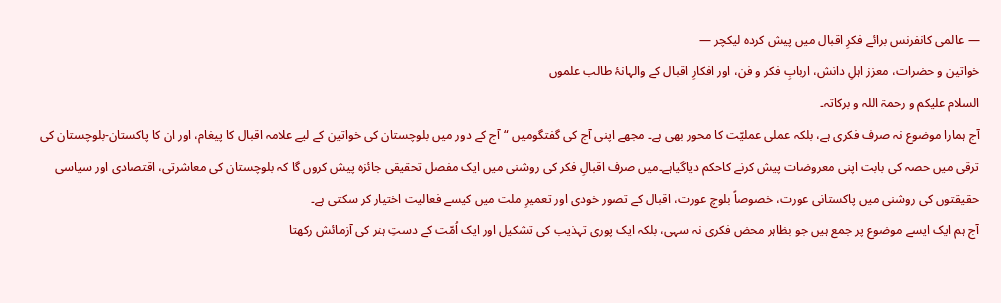— عالمی کانفرنس برائے فکرِ اقبال میں پیش کردہ لیکچر —
خواتین و حضرات، معزز اہلِ دانش، اربابِ فکر و فن، اور افکارِ اقبال کے والہانۂ طالب علموں
السلام علیکم و رحمۃ اللہ و برکاتہ۔
آج ہمارا موضوع نہ صرف فکری ہے، بلکہ عملی عملیّت کا محور بھی ہے۔ مجھے اپنی آج کی گفتگومیں “آج کے دور میں بلوچستان کی خواتین کے لیے علامہ اقبال کا پیغام، اور ان کا پاکستان-بلوچستان کی ترقی میں حصہ کی بابت اپنی معروضات پیش کرنے کاحکم دیاگیاہے۔میں صرف اقبالِ فکر کی روشنی میں ایک مفصل تحقیقی جائزہ پیش کروں گا کہ بلوچستان کی معاشرتی، اقتصادی اور سیاسی حقیقتوں کی روشنی میں پاکستانی عورت، خصوصاً بلوچ عورت، اقبال کے تصور خودی اور تعمیرِ ملت میں کیسے فعالیت اختیار کر سکتی ہے۔
آج ہم ایک ایسے موضوع پر جمع ہیں جو بظاہر محض فکری نہ سہی، بلکہ ایک پوری تہذیب کی تشکیل اور ایک اُمّت کے دستِ ہنر کی آزمائش رکھتا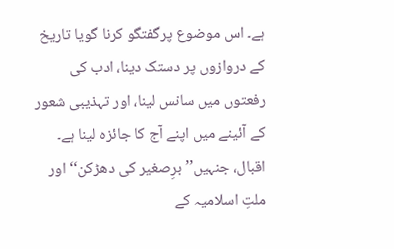ہے۔ اس موضوع پرگفتگو کرنا گویا تاریخ کے دروازوں پر دستک دینا، ادب کی رفعتوں میں سانس لینا، اور تہذیبی شعور کے آئینے میں اپنے آج کا جائزہ لینا ہے۔
اقبال، جنہیں’’برِصغیر کی دھڑکن‘‘ اور ملتِ اسلامیہ کے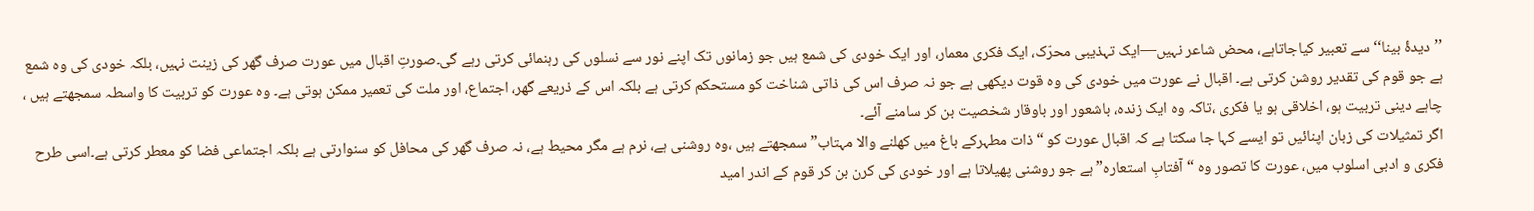’’دیدۂ بینا‘‘ سے تعبیر کیاجاتاہے، محض شاعر نہیں—ایک تہذیبی محرّک، ایک فکری معمار، اور ایک خودی کی شمع ہیں جو زمانوں تک اپنے نور سے نسلوں کی رہنمائی کرتی رہے گی۔صورتِ اقبال میں عورت صرف گھر کی زینت نہیں، بلکہ خودی کی وہ شمع ہے جو قوم کی تقدیر روشن کرتی ہے۔ اقبال نے عورت میں خودی کی وہ قوت دیکھی ہے جو نہ صرف اس کی ذاتی شناخت کو مستحکم کرتی ہے بلکہ اس کے ذریعے گھر، اجتماع، اور ملت کی تعمیر ممکن ہوتی ہے۔ وہ عورت کو تربیت کا واسطہ سمجھتے ہیں ، چاہے دینی تربیت ہو، اخلاقی ہو یا فکری ،تاکہ وہ ایک زندہ، باشعور اور باوقار شخصیت بن کر سامنے آئے۔
اگر تمثیلات کی زبان اپنائیں تو ایسے کہا جا سکتا ہے کہ اقبال عورت کو “ذات مطہرکے باغ میں کھلنے والا مہتاب” سمجھتے ہیں ،وہ روشنی ہے، نرم ہے مگر محیط ہے، نہ صرف گھر کی محافل کو سنوارتی ہے بلکہ اجتماعی فضا کو معطر کرتی ہے۔اسی طرح فکری و ادبی اسلوب میں، عورت کا تصور وہ “آفتابِ استعارہ” ہے جو روشنی پھیلاتا ہے اور خودی کی کرن بن کر قوم کے اندر امید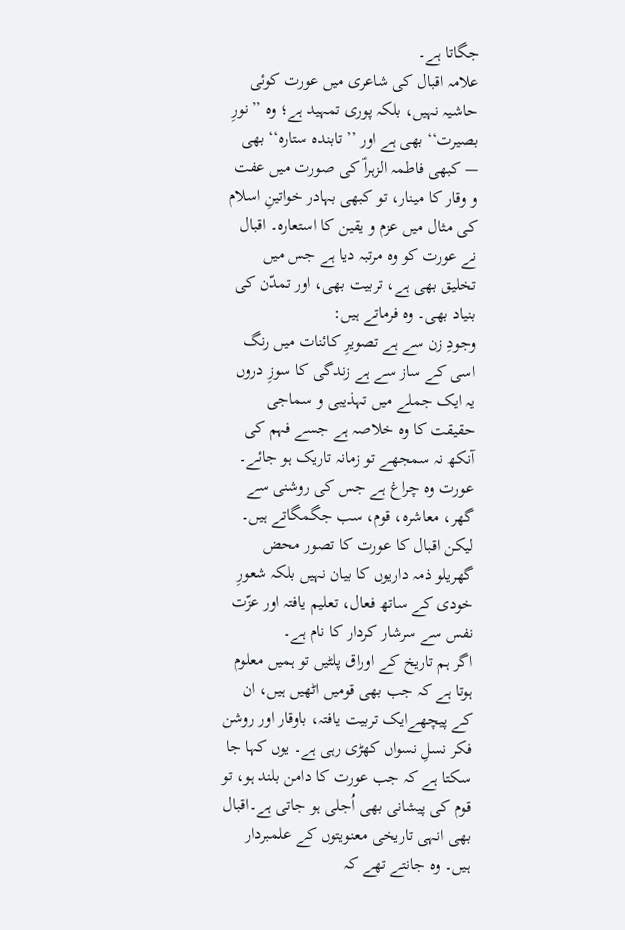جگاتا ہے۔
علامہ اقبال کی شاعری میں عورت کوئی حاشیہ نہیں، بلکہ پوری تمہید ہے؛ وہ ’’نورِ بصیرت‘‘ بھی ہے اور ’’تابندہ ستارہ‘‘ بھی — کبھی فاطمہ الزہراؑ کی صورت میں عفت و وقار کا مینار، تو کبھی بہادر خواتینِ اسلام کی مثال میں عزم و یقین کا استعارہ۔ اقبال نے عورت کو وہ مرتبہ دیا ہے جس میں تخلیق بھی ہے، تربیت بھی، اور تمدّن کی بنیاد بھی۔ وہ فرماتے ہیں:
وجودِ زن سے ہے تصویرِ کائنات میں رنگ
اسی کے ساز سے ہے زندگی کا سوزِ دروں
یہ ایک جملے میں تہذیبی و سماجی حقیقت کا وہ خلاصہ ہے جسے فہم کی آنکھ نہ سمجھے تو زمانہ تاریک ہو جائے۔ عورت وہ چراغ ہے جس کی روشنی سے گھر، معاشرہ، قوم، سب جگمگاتے ہیں۔ لیکن اقبال کا عورت کا تصور محض گھریلو ذمہ داریوں کا بیان نہیں بلکہ شعورِ خودی کے ساتھ فعال، تعلیم یافتہ اور عزّت نفس سے سرشار کردار کا نام ہے۔
اگر ہم تاریخ کے اوراق پلٹیں تو ہمیں معلوم ہوتا ہے کہ جب بھی قومیں اٹھیں ہیں، ان کے پیچھےایک تربیت یافتہ، باوقار اور روشن فکر نسلِ نسواں کھڑی رہی ہے۔ یوں کہا جا سکتا ہے کہ جب عورت کا دامن بلند ہو، تو قوم کی پیشانی بھی اُجلی ہو جاتی ہے۔اقبال بھی انہی تاریخی معنویتوں کے علمبردار ہیں۔ وہ جانتے تھے کہ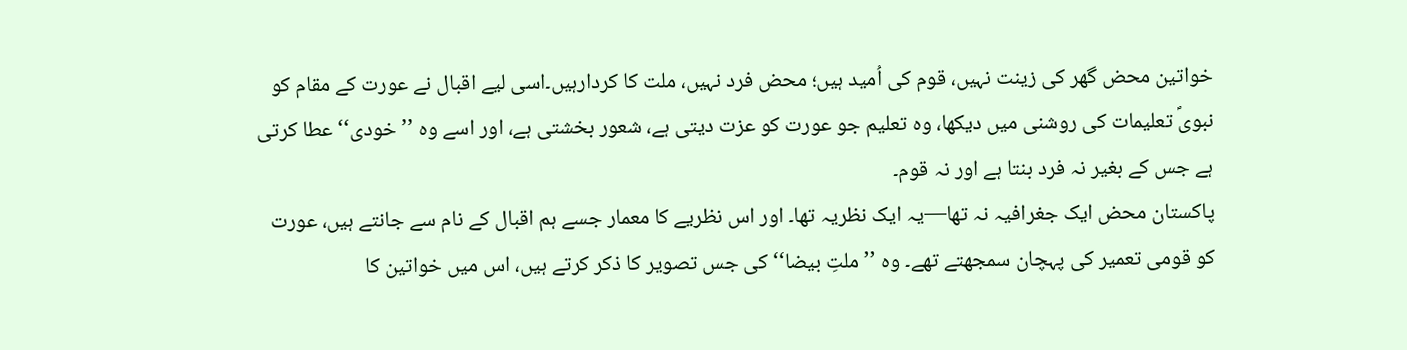خواتین محض گھر کی زینت نہیں، قوم کی اُمید ہیں؛ محض فرد نہیں، ملت کا کردارہیں۔اسی لیے اقبال نے عورت کے مقام کو نبویؐ تعلیمات کی روشنی میں دیکھا، وہ تعلیم جو عورت کو عزت دیتی ہے، شعور بخشتی ہے، اور اسے وہ ’’خودی‘‘ عطا کرتی ہے جس کے بغیر نہ فرد بنتا ہے اور نہ قوم۔
پاکستان محض ایک جغرافیہ نہ تھا—یہ ایک نظریہ تھا۔ اور اس نظریے کا معمار جسے ہم اقبال کے نام سے جانتے ہیں، عورت کو قومی تعمیر کی پہچان سمجھتے تھے۔ وہ ’’ملتِ بیضا‘‘ کی جس تصویر کا ذکر کرتے ہیں، اس میں خواتین کا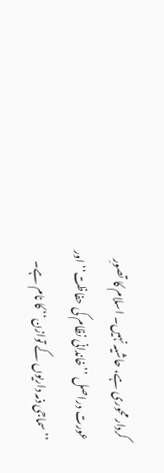کردار محوری ہے، حاشیہ نہیں۔ اسلام کا تصورِ عورت دراصل ’’خاندانی نظام کی حفاظت‘‘ اور ’’سماجی ذمہ داریوں کے توازن‘‘ کا نام ہے۔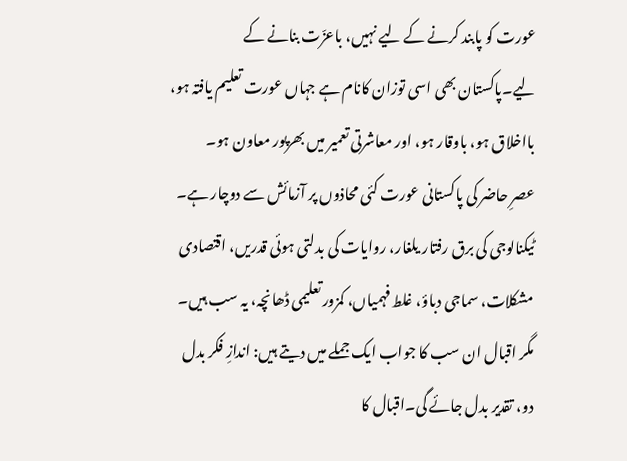عورت کو پابند کرنے کے لیے نہیں، باعزّت بنانے کے لیے۔پاکستان بھی اسی توزان کانام ہے جہاں عورت تعلیم یافتہ ہو، بااخلاق ہو، باوقار ہو، اور معاشرتی تعمیر میں بھرپور معاون ہو۔
عصرِ حاضر کی پاکستانی عورت کئی محاذوں پر آزمائش سے دوچار ہے۔ ٹیکنالوجی کی برق رفتار یلغار، روایات کی بدلتی ہوئی قدریں، اقتصادی مشکلات، سماجی دباؤ، غلط فہمیاں، کمزور تعلیمی ڈھانچہ، یہ سب ہیں۔ مگر اقبال ان سب کا جواب ایک جملے میں دیتے ہیں: اندازِ فکر بدل دو، تقدیر بدل جائے گی۔اقبال کا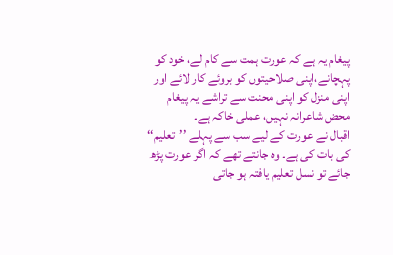پیغام یہ ہے کہ عورت ہمت سے کام لے، خود کو پہچانے،اپنی صلاحیتوں کو بروئے کار لائے اور اپنی منزل کو اپنی محنت سے تراشے یہ پیغام محض شاعرانہ نہیں، عملی خاکہ ہے۔
اقبال نے عورت کے لیے سب سے پہلے ’’تعلیم‘‘ کی بات کی ہے۔ وہ جانتے تھے کہ اگر عورت پڑھ جائے تو نسل تعلیم یافتہ ہو جاتی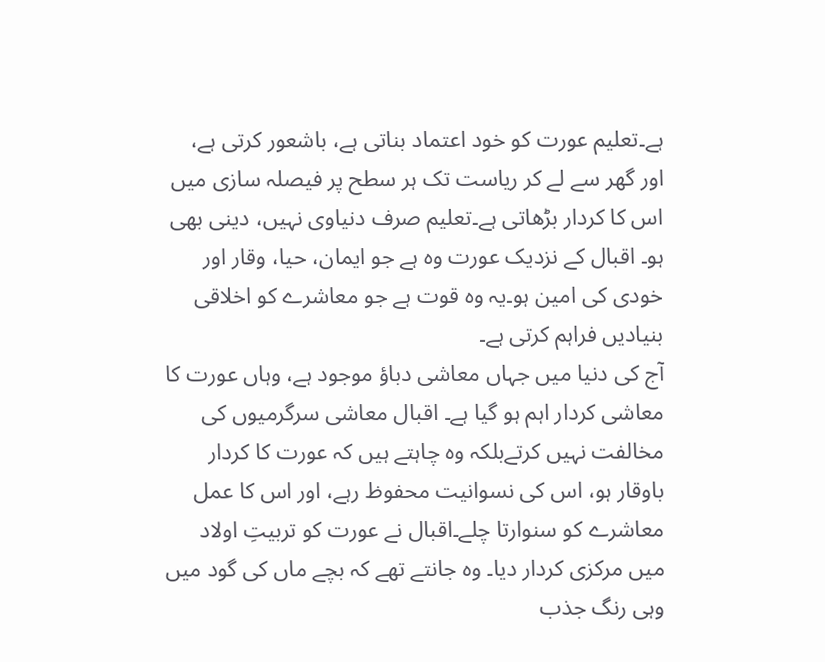ہے۔تعلیم عورت کو خود اعتماد بناتی ہے، باشعور کرتی ہے، اور گھر سے لے کر ریاست تک ہر سطح پر فیصلہ سازی میں اس کا کردار بڑھاتی ہے۔تعلیم صرف دنیاوی نہیں، دینی بھی ہو۔ اقبال کے نزدیک عورت وہ ہے جو ایمان، حیا، وقار اور خودی کی امین ہو۔یہ وہ قوت ہے جو معاشرے کو اخلاقی بنیادیں فراہم کرتی ہے۔
آج کی دنیا میں جہاں معاشی دباؤ موجود ہے، وہاں عورت کا معاشی کردار اہم ہو گیا ہے۔ اقبال معاشی سرگرمیوں کی مخالفت نہیں کرتےبلکہ وہ چاہتے ہیں کہ عورت کا کردار باوقار ہو، اس کی نسوانیت محفوظ رہے، اور اس کا عمل معاشرے کو سنوارتا چلے۔اقبال نے عورت کو تربیتِ اولاد میں مرکزی کردار دیا۔ وہ جانتے تھے کہ بچے ماں کی گود میں وہی رنگ جذب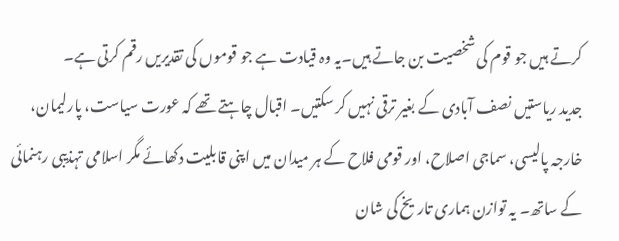کرتے ہیں جو قوم کی شخصیت بن جاتے ہیں۔یہ وہ قیادت ہے جو قوموں کی تقدیریں رقم کرتی ہے۔
جدید ریاستیں نصف آبادی کے بغیر ترقی نہیں کر سکتیں۔ اقبال چاہتے تھے کہ عورت سیاست، پارلیمان، خارجہ پالیسی، سماجی اصلاح، اور قومی فلاح کے ہر میدان میں اپنی قابلیت دکھائے مگر اسلامی تہذیبی رہنمائی کے ساتھ۔ یہ توازن ہماری تاریخ کی شان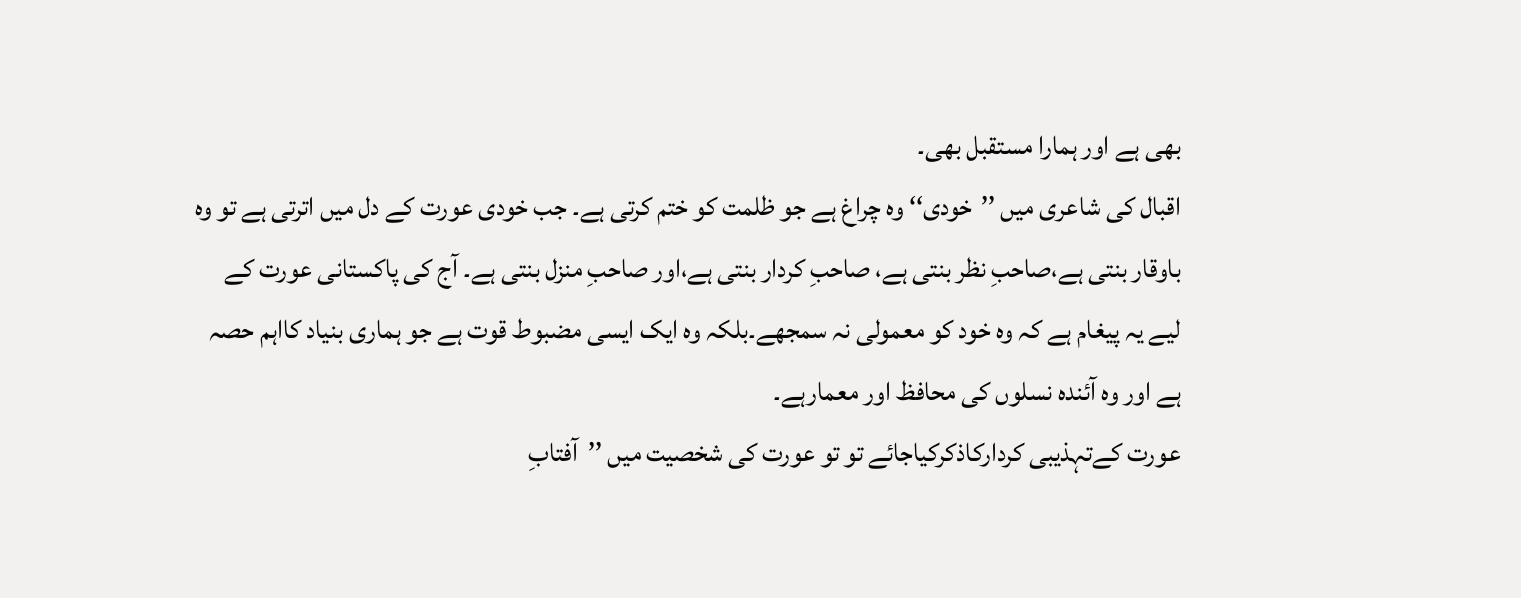بھی ہے اور ہمارا مستقبل بھی۔
اقبال کی شاعری میں ’’خودی‘‘ وہ چراغ ہے جو ظلمت کو ختم کرتی ہے۔ جب خودی عورت کے دل میں اترتی ہے تو وہ باوقار بنتی ہے،صاحبِ نظر بنتی ہے، صاحبِ کردار بنتی ہے،اور صاحبِ منزل بنتی ہے۔ آج کی پاکستانی عورت کے لیے یہ پیغام ہے کہ وہ خود کو معمولی نہ سمجھے۔بلکہ وہ ایک ایسی مضبوط قوت ہے جو ہماری بنیاد کااہم حصہ ہے اور وہ آئندہ نسلوں کی محافظ اور معمارہے۔
عورت کےتہذیبی کردارکاذکرکیاجائے تو تو عورت کی شخصیت میں ’’آفتابِ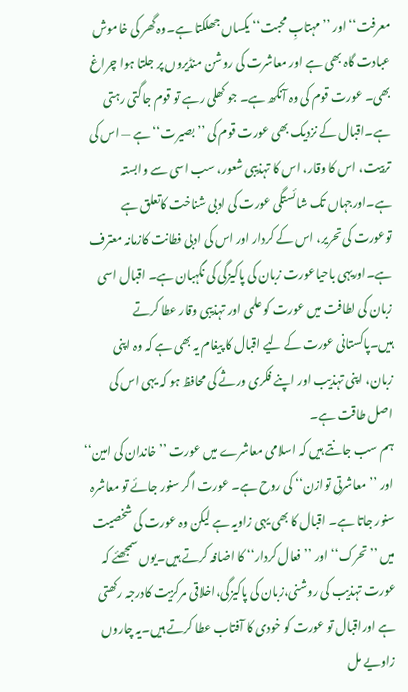معرفت‘‘ اور ’’مہتابِ محبت‘‘ یکساں جھلکتا ہے۔وہ گھر کی خاموش عبادت گاہ بھی ہے اور معاشرت کی روشن منڈیروں پر جلتا ہوا چراغ بھی۔ عورت قوم کی وہ آنکھ ہے۔ جو کھلی رہے تو قوم جاگتی رہتی ہے۔اقبال کے نزدیک بھی عورت قوم کی ’’بصیرت‘‘ ہے — اس کی تربیت، اس کا وقار، اس کا تہذیبی شعور، سب اسی سے وابستہ ہے۔اورجہاں تک شائستگی عورت کی ادبی شناخت کاتعلق ہے توعورت کی تحریر، اس کے کردار اور اس کی ادبی فطانت کازمانہ معترف ہے۔اوریہی باحیاعورت زبان کی پاکیزگی کی نگہبان ہے۔ اقبال اسی زبان کی لطافت میں عورت کو علمی اور تہذیبی وقار عطا کرتے ہیں۔پاکستانی عورت کے لیے اقبال کا پیغام یہ بھی ہے کہ وہ اپنی زبان، اپنی تہذیب اور اپنے فکری ورثے کی محافظ ہو کہ یہی اس کی اصل طاقت ہے۔
ہم سب جانتے ہیں کہ اسلامی معاشرے میں عورت ’’خاندان کی امین‘‘ اور ’’معاشرتی توازن‘‘ کی روح ہے۔ عورت اگر سنور جائے تو معاشرہ سنور جاتا ہے۔ اقبال کا بھی یہی زاویہ ہے لیکن وہ عورت کی شخصیت میں ’’تحرک‘‘ اور ’’فعال کردار‘‘ کا اضافہ کرتے ہیں۔یوں سمجھئے کہ عورت تہذیب کی روشنی،زبان کی پاکیزگی،اخلاقی مرکزیت کادرجہ رکھتی ہے اوراقبال تو عورت کو خودی کا آفتاب عطا کرتے ہیں۔یہ چاروں زاویے مل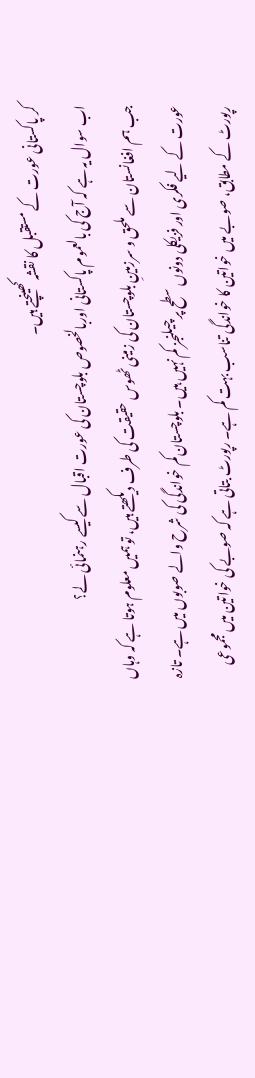کر پاکستانی عورت کے مستقبل کا نقشہ کھینچتے ہیں۔
اب سوال یہ ہے کہ آج کی بالعموم پاکستانی اوربالخصوص بلوچستان کی عورت اقبال سے کیسے رہنمائی لے؟
جب ہم افغانستان سے ملحق و سرزمینِ بلوچستان کی زمینی ٹھوس حقیقت کی طرف دیکھتے ہیں، تو ہمیں معلوم ہوتا ہے کہ وہاں عورت کے لیے فکری اور فزیکلی دونوں سطح پر چیلنجز کم نہیں ہیں۔ بلوچستان کم خواندگی کی شرح والے صوبوں میں ہے۔ تازہ رپورٹ کے مطابق، صوبے میں خواتین کا خواندگی تناسب بہت کم ہے۔ رپورٹ بتاتی ہے کہ صوبے کی خواتین میں مجموعی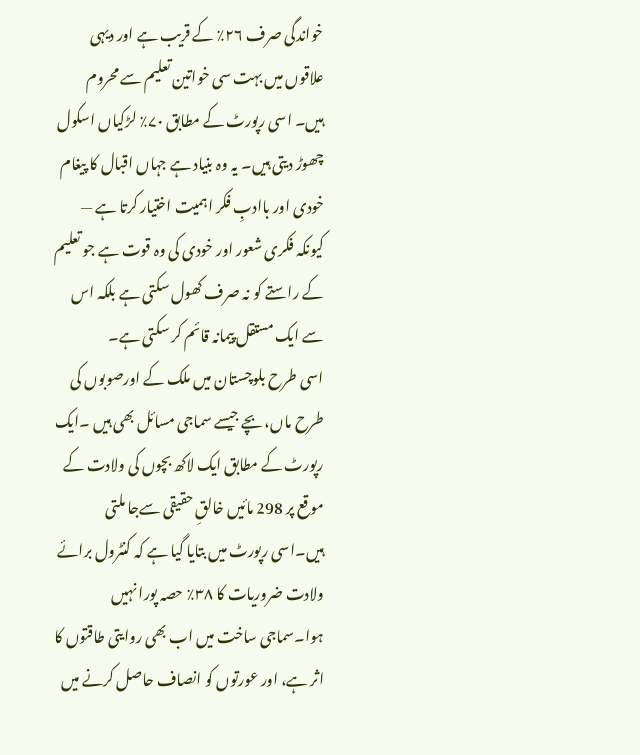خواندگی صرف ۲۶٪ کے قریب ہے اور دیہی علاقوں میں بہت سی خواتین تعلیم سے محروم ہیں۔ اسی رپورٹ کے مطابق ۷۰٪ لڑکیاں اسکول چھوڑ دیتی ہیں۔ یہ وہ بنیاد ہے جہاں اقبال کا پیغام خودی اور باادبِ فکر اہمیت اختیار کرتا ہے — کیونکہ فکری شعور اور خودی کی وہ قوت ہے جو تعلیم کے راستے کو نہ صرف کھول سکتی ہے بلکہ اس سے ایک مستقل پیمانہ قائم کر سکتی ہے۔
اسی طرح بلوچستان میں ملک کے اورصوبوں کی طرح ماں، بچے جیسے سماجی مسائل بھی ہیں ۔ایک رپورٹ کے مطابق ایک لاکھ بچوں کی ولادت کے موقع پر 298 مائیں خالقِ حقیقی سےجا ملتی ہیں۔اسی رپورٹ میں بتایا گیا ہے کہ کنٹرول برائے ولادت ضروریات کا ۳۸٪ حصہ پورا نہیں ہوا۔سماجی ساخت میں اب بھی روایتی طاقتوں کا اثر ہے، اور عورتوں کو انصاف حاصل کرنے میں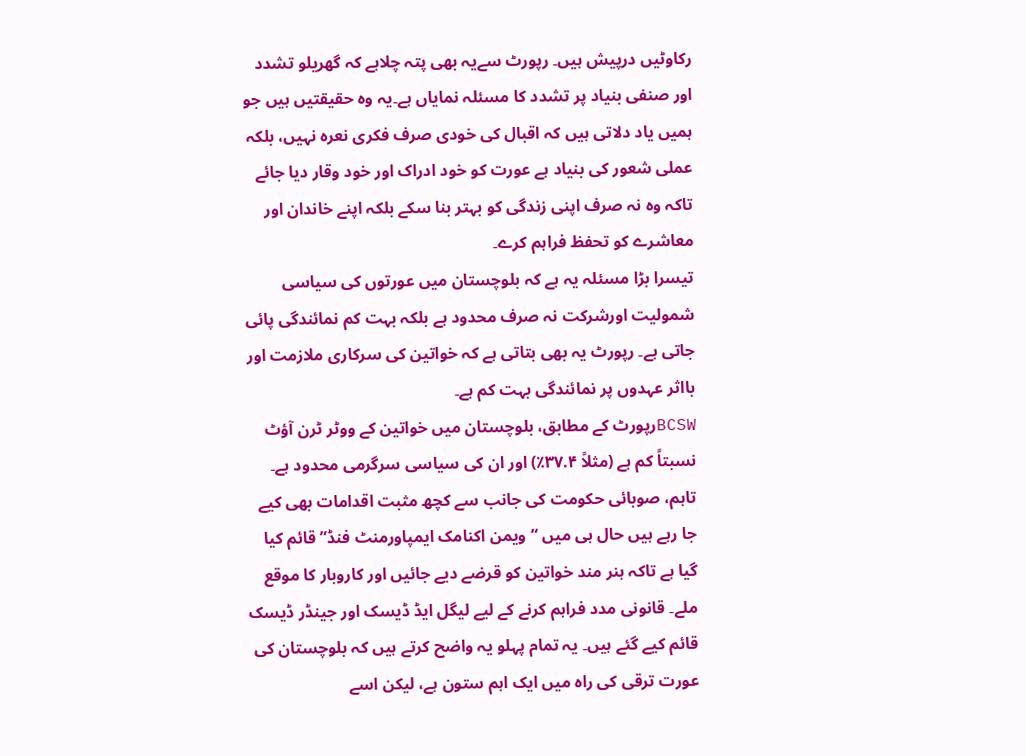رکاوٹیں درپیش ہیں۔ رپورٹ سےیہ بھی پتہ چلاہے کہ گھریلو تشدد اور صنفی بنیاد پر تشدد کا مسئلہ نمایاں ہے۔یہ وہ حقیقتیں ہیں جو ہمیں یاد دلاتی ہیں کہ اقبال کی خودی صرف فکری نعرہ نہیں، بلکہ عملی شعور کی بنیاد ہے عورت کو خود ادراک اور خود وقار دیا جائے تاکہ وہ نہ صرف اپنی زندگی کو بہتر بنا سکے بلکہ اپنے خاندان اور معاشرے کو تحفظ فراہم کرے۔
تیسرا بڑا مسئلہ یہ ہے کہ بلوچستان میں عورتوں کی سیاسی شمولیت اورشرکت نہ صرف محدود ہے بلکہ بہت کم نمائندگی پائی جاتی ہے۔ رپورٹ یہ بھی بتاتی ہے کہ خواتین کی سرکاری ملازمت اور بااثر عہدوں پر نمائندگی بہت کم ہے۔
BCSWرپورٹ کے مطابق، بلوچستان میں خواتین کے ووٹر ٹرن آؤٹ نسبتاً کم ہے (مثلاً ۳۷.۴٪) اور ان کی سیاسی سرگرمی محدود ہے۔ تاہم، صوبائی حکومت کی جانب سے کچھ مثبت اقدامات بھی کیے جا رہے ہیں حال ہی میں “ویمن اکنامک ایمپاورمنٹ فنڈ” قائم کیا گیا ہے تاکہ ہنر مند خواتین کو قرضے دیے جائیں اور کاروبار کا موقع ملے۔ قانونی مدد فراہم کرنے کے لیے لیگل ایڈ ڈیسک اور جینڈر ڈیسک قائم کیے گئے ہیں۔ یہ تمام پہلو یہ واضح کرتے ہیں کہ بلوچستان کی عورت ترقی کی راہ میں ایک اہم ستون ہے، لیکن اسے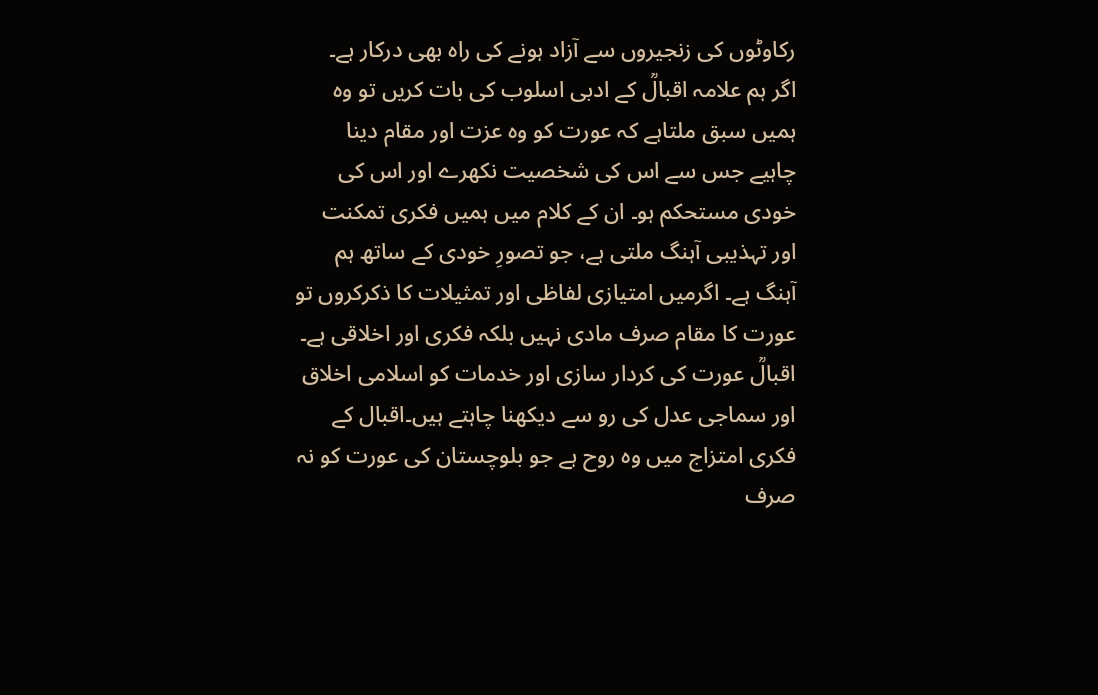رکاوٹوں کی زنجیروں سے آزاد ہونے کی راہ بھی درکار ہے۔
اگر ہم علامہ اقبالؒ کے ادبی اسلوب کی بات کریں تو وہ ہمیں سبق ملتاہے کہ عورت کو وہ عزت اور مقام دینا چاہیے جس سے اس کی شخصیت نکھرے اور اس کی خودی مستحکم ہو۔ ان کے کلام میں ہمیں فکری تمکنت اور تہذیبی آہنگ ملتی ہے، جو تصورِ خودی کے ساتھ ہم آہنگ ہے۔ اگرمیں امتیازی لفاظی اور تمثیلات کا ذکرکروں تو عورت کا مقام صرف مادی نہیں بلکہ فکری اور اخلاقی ہے۔ اقبالؒ عورت کی کردار سازی اور خدمات کو اسلامی اخلاق اور سماجی عدل کی رو سے دیکھنا چاہتے ہیں۔اقبال کے فکری امتزاج میں وہ روح ہے جو بلوچستان کی عورت کو نہ صرف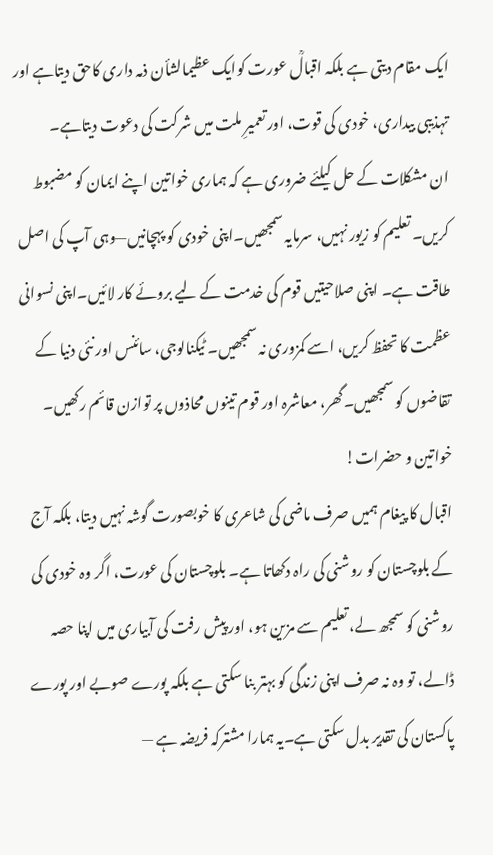ایک مقام دیتی ہے بلکہ اقبالؒ عورت کوایک عظیمالشأن ذمہ داری کاحق دیتاہے اور تہذیبی بیداری، خودی کی قوت، اور تعمیرِ ملت میں شرکت کی دعوت دیتاہے۔
ان مشکلات کے حل کیلئے ضروری ہے کہ ہماری خواتین اپنے ایمان کو مضبوط کریں۔ تعلیم کو زیور نہیں، سرمایہ سمجھیں۔اپنی خودی کو پہچانیں—وہی آپ کی اصل طاقت ہے۔ اپنی صلاحیتیں قوم کی خدمت کے لیے بروئے کار لائیں۔اپنی نسوانی عظمت کا تحفظ کریں، اسے کمزوری نہ سمجھیں۔ ٹیکنالوجی، سائنس اور نئی دنیا کے تقاضوں کو سمجھیں۔گھر، معاشرہ اور قوم تینوں محاذوں پر توازن قائم رکھیں۔
خواتین و حضرات!
اقبال کا پیغام ہمیں صرف ماضی کی شاعری کا خوبصورت گوشہ نہیں دیتا، بلکہ آج کے بلوچستان کو روشنی کی راہ دکھاتا ہے۔ بلوچستان کی عورت، اگر وہ خودی کی روشنی کو سمجھ لے، تعلیم سے مزین ہو، اور پیش رفت کی آبیاری میں اپنا حصہ ڈالے، تو وہ نہ صرف اپنی زندگی کو بہتر بنا سکتی ہے بلکہ پورے صوبے اور پورے پاکستان کی تقدیر بدل سکتی ہے۔یہ ہمارا مشترکہ فریضہ ہے —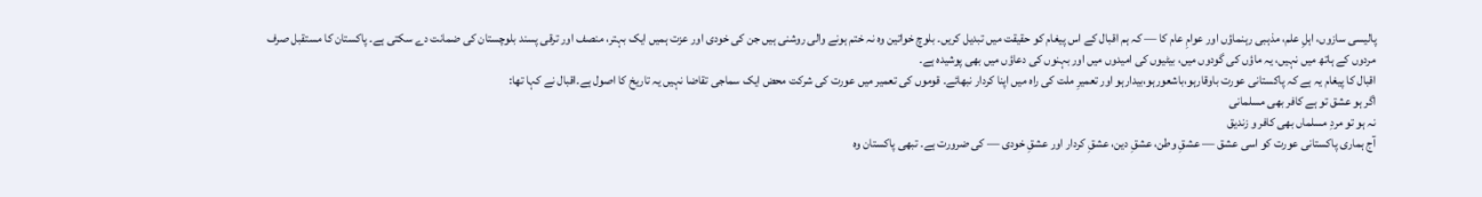پالیسی سازوں، اہلِ علم، مذہبی رہنماؤں اور عوامِ عام کا — کہ ہم اقبال کے اس پیغام کو حقیقت میں تبدیل کریں۔ بلوچ خواتین وہ نہ ختم ہونے والی روشنی ہیں جن کی خودی اور عزت ہمیں ایک بہتر، منصف اور ترقی پسند بلوچستان کی ضمانت دے سکتی ہے۔ پاکستان کا مستقبل صرف مردوں کے ہاتھ میں نہیں، یہ ماؤں کی گودوں میں، بیٹیوں کی امیدوں میں اور بہنوں کی دعاؤں میں بھی پوشیدہ ہے۔
اقبال کا پیغام یہ ہے کہ پاکستانی عورت باوقارہو،باشعورہو،بیدارہو اور تعمیرِ ملت کی راہ میں اپنا کردار نبھائے۔ قوموں کی تعمیر میں عورت کی شرکت محض ایک سماجی تقاضا نہیں یہ تاریخ کا اصول ہے۔اقبال نے کہا تھا:
اگر ہو عشق تو ہے کافر بھی مسلمانی
نہ ہو تو مردِ مسلماں بھی کافر و زندیق
آج ہماری پاکستانی عورت کو اسی عشق — عشقِ وطن، عشقِ دین، عشقِ کردار اور عشقِ خودی — کی ضرورت ہے۔ تبھی پاکستان وہ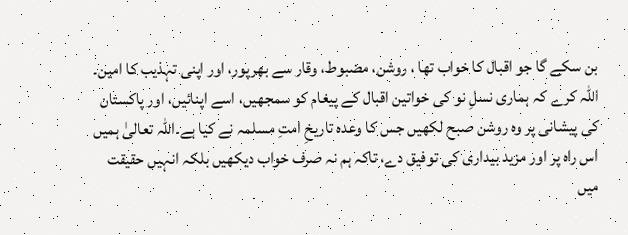بن سکے گا جو اقبال کا خواب تھا ، روشن، مضبوط، وقار سے بھرپور، اور اپنی تہذیب کا امین۔
اللہ کرے کہ ہماری نسلِ نو کی خواتین اقبال کے پیغام کو سمجھیں، اسے اپنائیں، اور پاکستان کی پیشانی پر وہ روشن صبح لکھیں جس کا وعدہ تاریخِ امتِ مسلمہ نے کیا ہے۔اللہ تعالیٰ ہمیں اس راہ پر اور مزید بیداری کی توفیق دے، تاکہ ہم نہ صرف خواب دیکھیں بلکہ انہیں حقیقت میں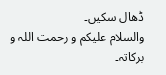ڈھال سکیں۔
والسلام علیکم و رحمت اللہ و برکاتہ۔